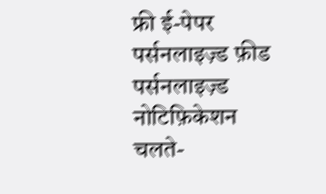फ्री ई-पेपर
पर्सनलाइज़्ड फ़ीड
पर्सनलाइज़्ड नोटिफ़िकेशन
चलते-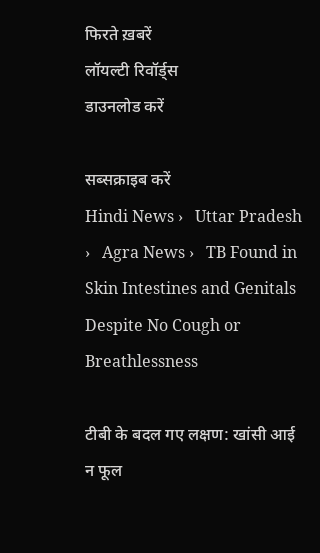फिरते ख़बरें
लॉयल्टी रिवॉर्ड्स
डाउनलोड करें

सब्सक्राइब करें
Hindi News ›   Uttar Pradesh ›   Agra News ›   TB Found in Skin Intestines and Genitals Despite No Cough or Breathlessness

टीबी के बदल गए लक्षण: खांसी आई न फूल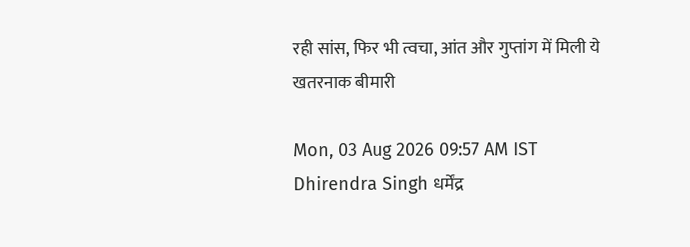रही सांस, फिर भी त्वचा, आंत और गुप्तांग में मिली ये खतरनाक बीमारी

Mon, 03 Aug 2026 09:57 AM IST
Dhirendra Singh धर्मेंद्र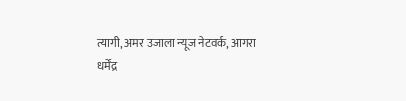त्यागी, अमर उजाला न्यूज नेटवर्क, आगरा
धर्मेंद्र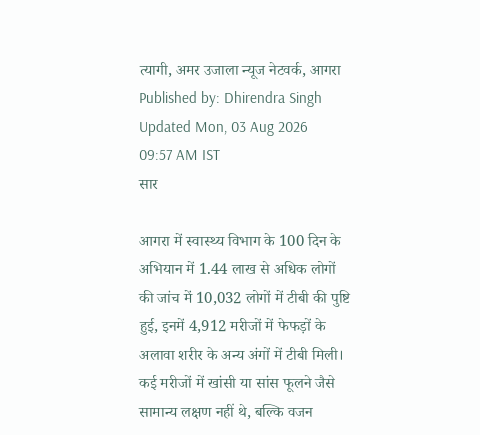त्यागी, अमर उजाला न्यूज नेटवर्क, आगरा Published by: Dhirendra Singh Updated Mon, 03 Aug 2026 09:57 AM IST
सार

आगरा में स्वास्थ्य विभाग के 100 दिन के अभियान में 1.44 लाख से अधिक लोगों की जांच में 10,032 लोगों में टीबी की पुष्टि हुई, इनमें 4,912 मरीजों में फेफड़ों के अलावा शरीर के अन्य अंगों में टीबी मिली। कई मरीजों में खांसी या सांस फूलने जैसे सामान्य लक्षण नहीं थे, बल्कि वजन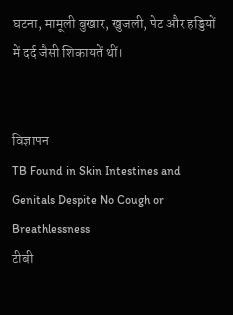घटना, मामूली बुखार, खुजली, पेट और हड्डियों में दर्द जैसी शिकायतें थीं।


विज्ञापन
TB Found in Skin Intestines and Genitals Despite No Cough or Breathlessness
टीबी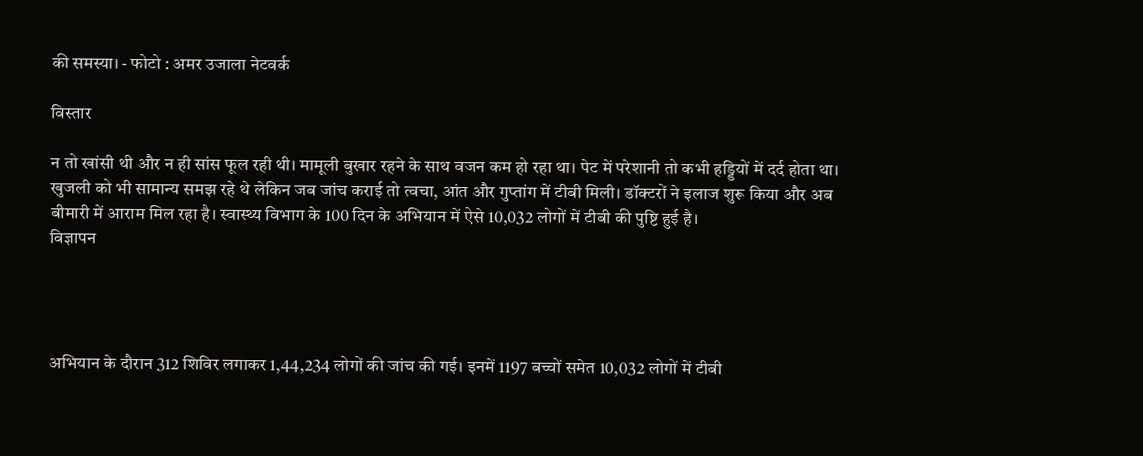की समस्या। - फोटो : अमर उजाला नेटवर्क

विस्तार

न तो खांसी थी और न ही सांस फूल रही थी। मामूली बुखार रहने के साथ वजन कम हो रहा था। पेट में परेशानी तो कभी हड्डियों में दर्द होता था। खुजली को भी सामान्य समझ रहे थे लेकिन जब जांच कराई तो त्वचा, आंत और गुप्तांग में टीबी मिली। डॉक्टरों ने इलाज शुरू किया और अब बीमारी में आराम मिल रहा है। स्वास्थ्य विभाग के 100 दिन के अभियान में ऐसे 10,032 लोगों में टीबी की पुष्टि हुई है।
विज्ञापन




अभियान के दौरान 312 शिविर लगाकर 1,44,234 लोगों की जांच की गई। इनमें 1197 बच्चों समेत 10,032 लोगों में टीबी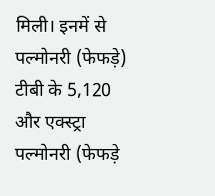मिली। इनमें से पल्मोनरी (फेफड़े) टीबी के 5,120 और एक्स्ट्रा पल्मोनरी (फेफड़े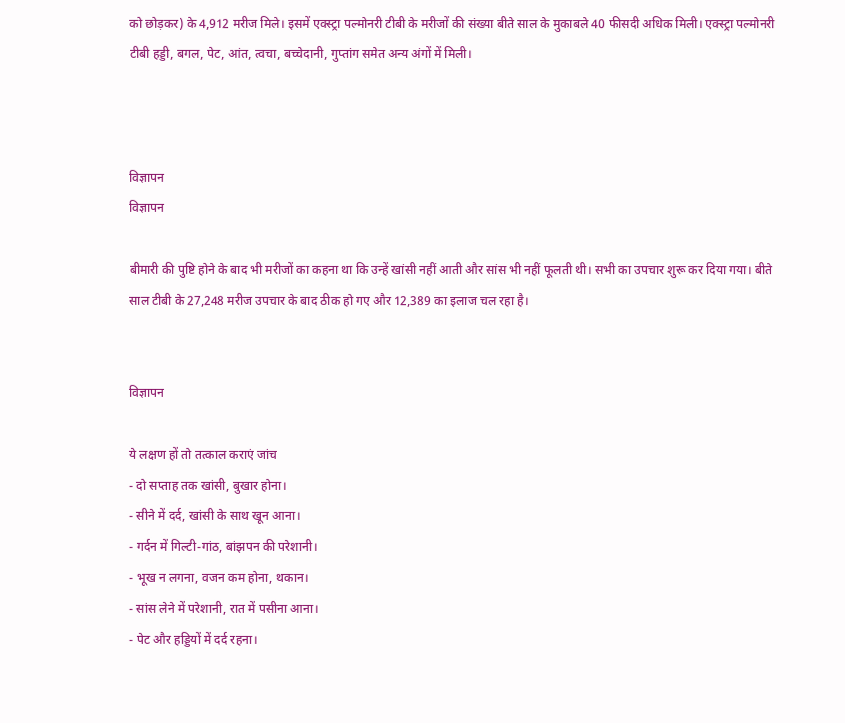को छोड़कर) के 4,912 मरीज मिले। इसमें एक्स्ट्रा पल्मोनरी टीबी के मरीजों की संख्या बीते साल के मुकाबले 40 फीसदी अधिक मिली। एक्स्ट्रा पल्मोनरी टीबी हड्डी, बगल, पेट, आंत, त्वचा, बच्चेदानी, गुप्तांग समेत अन्य अंगों में मिली।



विज्ञापन
विज्ञापन

बीमारी की पुष्टि होने के बाद भी मरीजों का कहना था कि उन्हें खांसी नहीं आती और सांस भी नहीं फूलती थी। सभी का उपचार शुरू कर दिया गया। बीते साल टीबी के 27,248 मरीज उपचार के बाद ठीक हो गए और 12,389 का इलाज चल रहा है।


विज्ञापन

ये लक्षण हों तो तत्काल कराएं जांच
- दो सप्ताह तक खांसी, बुखार होना।
- सीने में दर्द, खांसी के साथ खून आना।
- गर्दन में गिल्टी-गांठ, बांझपन की परेशानी।
- भूख न लगना, वजन कम होना, थकान।
- सांस लेने में परेशानी, रात में पसीना आना।
- पेट और हड्डियों में दर्द रहना।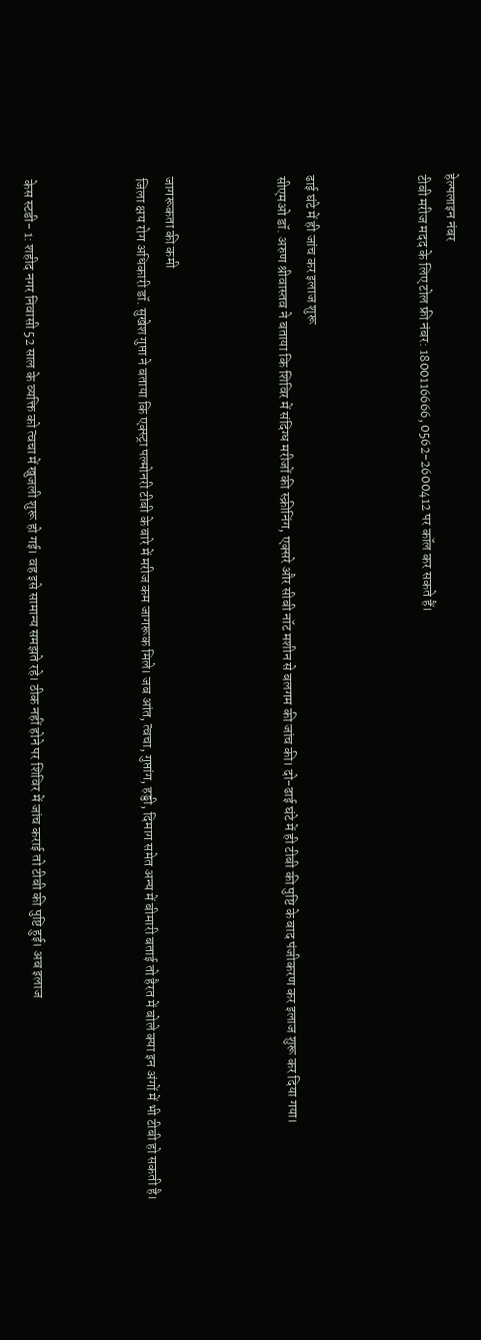हेल्पलाइन नंबर
टीबी मरीज मदद के लिए टोल फ्री नंबर: 1800116666, 0562-2600412 पर कॉल कर सकते हैं।



ढाई घंटे में ही जांच कर इलाज शुरू
सीएमओ डॉ. अरुण श्रीवास्तव ने बताया कि शिविर में संदिग्ध मरीजों की स्क्रीनिंग, एक्सरे और सीबी नॉट मशीन से बलगम की जांच की। दो-ढाई घंटे में ही टीबी की पुष्टि के बाद पंजीकरण कर इलाज शुरू कर दिया गया।



जागरूकता की कमी
जिला क्षय रोग अधिकारी डॉ. सुखेश गुप्ता ने बताया कि एक्स्ट्रा पल्मोनरी टीबी के बारे में मरीज कम जागरूक मिले। जब आंत, त्वचा, गुप्तांग, हड्डी, दिमाग समेत अन्य में बीमारी बताई तो हैरत में बोले क्या इन अंगों में भी टीबी हो सकती है।



केस स्टडी- 1: शहीद नगर निवासी 52 साल के व्यक्ति को त्वचा में खुजली शुरू हो गई। वह इसे सामान्य समझते रहे। ठीक नहीं होने पर शिविर में जांच कराई तो टीबी की पुष्टि हुई। अब इलाज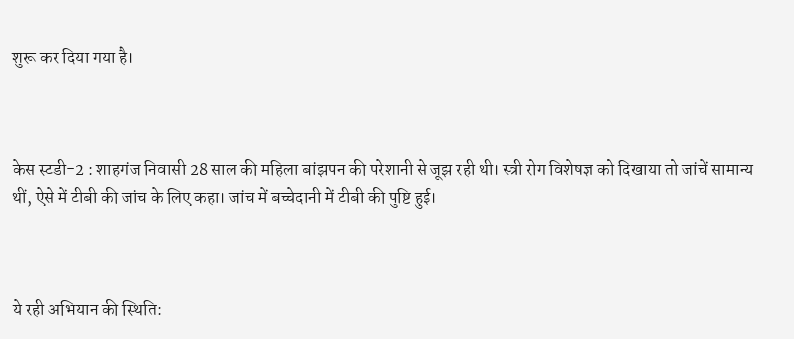शुरू कर दिया गया है।



केस स्टडी-2 : शाहगंज निवासी 28 साल की महिला बांझपन की परेशानी से जूझ रही थी। स्त्री रोग विशेषज्ञ को दिखाया तो जांचें सामान्य थीं, ऐसे में टीबी की जांच के लिए कहा। जांच में बच्चेदानी में टीबी की पुष्टि हुई।



ये रही अभियान की स्थिति: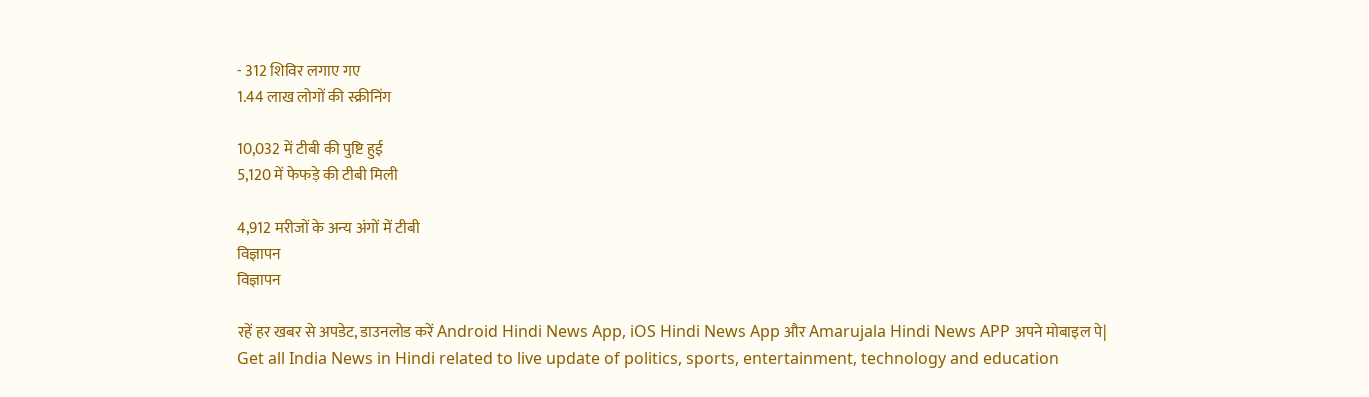- 312 शिविर लगाए गए
1.44 लाख लोगों की स्क्रीनिंग

10,032 में टीबी की पुष्टि हुई
5,120 में फेफड़े की टीबी मिली

4,912 मरीजों के अन्य अंगों में टीबी
विज्ञापन
विज्ञापन

रहें हर खबर से अपडेट, डाउनलोड करें Android Hindi News App, iOS Hindi News App और Amarujala Hindi News APP अपने मोबाइल पे|
Get all India News in Hindi related to live update of politics, sports, entertainment, technology and education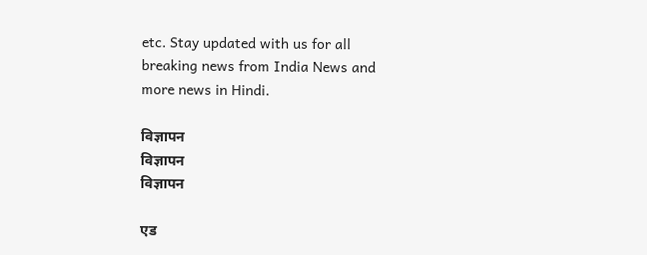etc. Stay updated with us for all breaking news from India News and more news in Hindi.

विज्ञापन
विज्ञापन
विज्ञापन

एड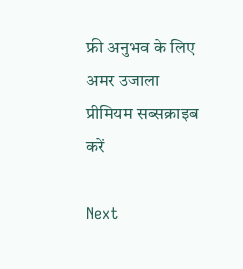फ्री अनुभव के लिए अमर उजाला प्रीमियम सब्सक्राइब करें

Next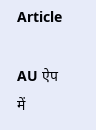Article

AU ऐप में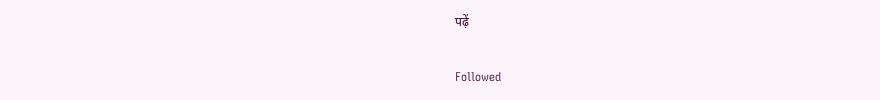पढ़ें

Followed